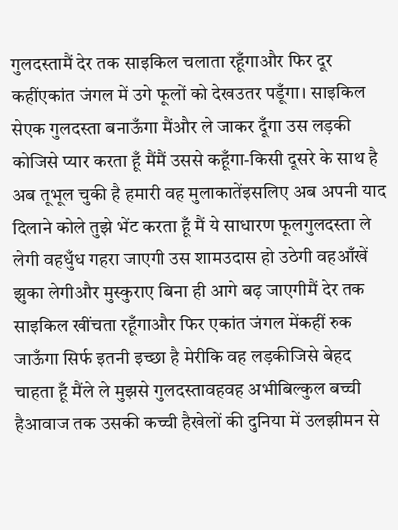गुलदस्तामैं देर तक साइकिल चलाता रहूँगाऔर फिर दूर कहींएकांत जंगल में उगे फूलों को देखउतर पडूँगा। साइकिल सेएक गुलदस्ता बनाऊँगा मैंऔर ले जाकर दूँगा उस लड़की कोजिसे प्यार करता हूँ मैंमैं उससे कहूँगा-किसी दूसरे के साथ है अब तूभूल चुकी है हमारी वह मुलाकातेंइसलिए अब अपनी याद दिलाने कोले तुझे भेंट करता हूँ मैं ये साधारण फूलगुलदस्ता ले लेगी वहधुँध गहरा जाएगी उस शामउदास हो उठेगी वहआँखें झुका लेगीऔर मुस्कुराए बिना ही आगे बढ़ जाएगीमैं देर तक साइकिल खींचता रहूँगाऔर फिर एकांत जंगल मेंकहीं रुक जाऊँगा सिर्फ इतनी इच्छा है मेरीकि वह लड़कीजिसे बेहद चाहता हूँ मैंले ले मुझसे गुलदस्तावहवह अभीबिल्कुल बच्ची हैआवाज तक उसकी कच्ची हैखेलों की दुनिया में उलझीमन से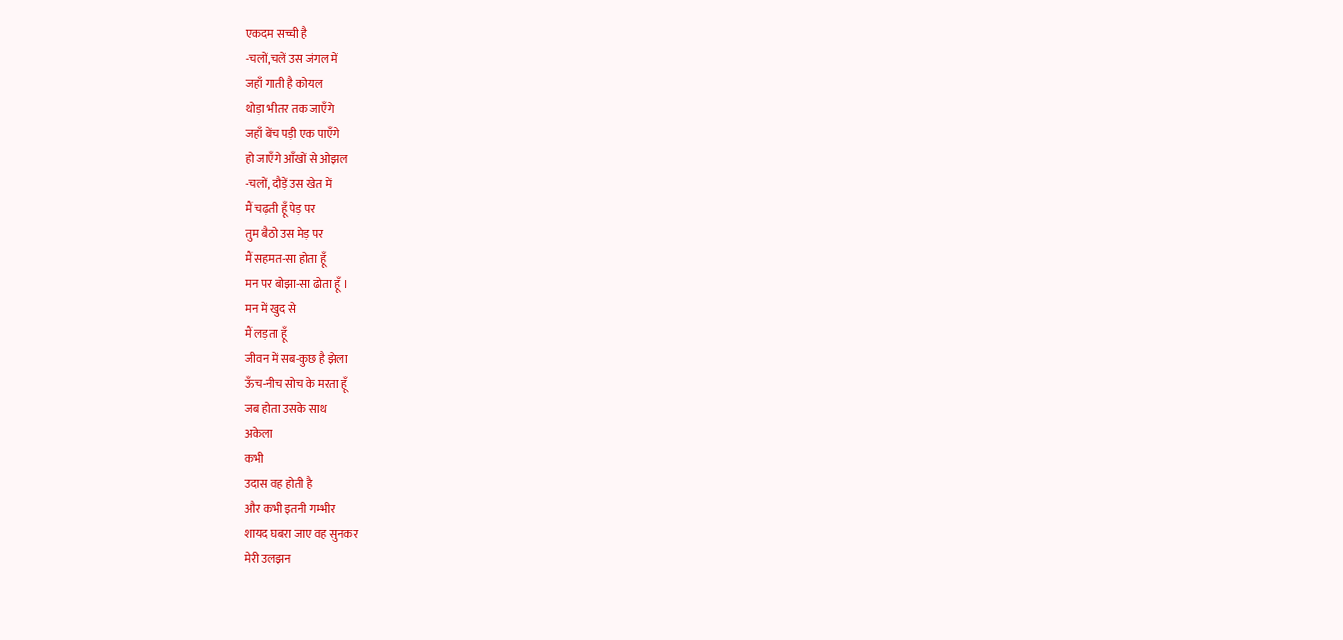एकदम सच्ची है
-चलों,चलें उस जंगल में
जहाँ गाती है कोयल
थोड़ा भीतर तक जाएँगे
जहाँ बेंच पड़ी एक पाएँगे
हो जाएँगे आँखों से ओझल
-चलों, दौड़ें उस खेत में
मैं चढ़ती हूँ पेड़ पर
तुम बैठो उस मेड़ पर
मैं सहमत-सा होता हूँ
मन पर बोझा-सा ढोता हूँ ।
मन में खुद से
मैं लड़ता हूँ
जीवन में सब-कुछ है झेला
ऊँच-नीच सोच के मरता हूँ
जब होता उसके साथ
अकेला
कभी
उदास वह होती है
और कभी इतनी गम्भीर
शायद घबरा जाए वह सुनकर
मेरी उलझन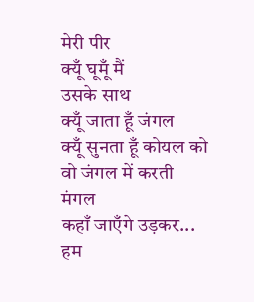मेरी पीर
क्यूँ घूमूँ मैं
उसके साथ
क्यूँ जाता हूँ जंगल
क्यूँ सुनता हूँ कोयल को
वो जंगल में करती मंगल
कहाँ जाएँगे उड़कर...
हम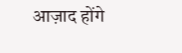आज़ाद होंगे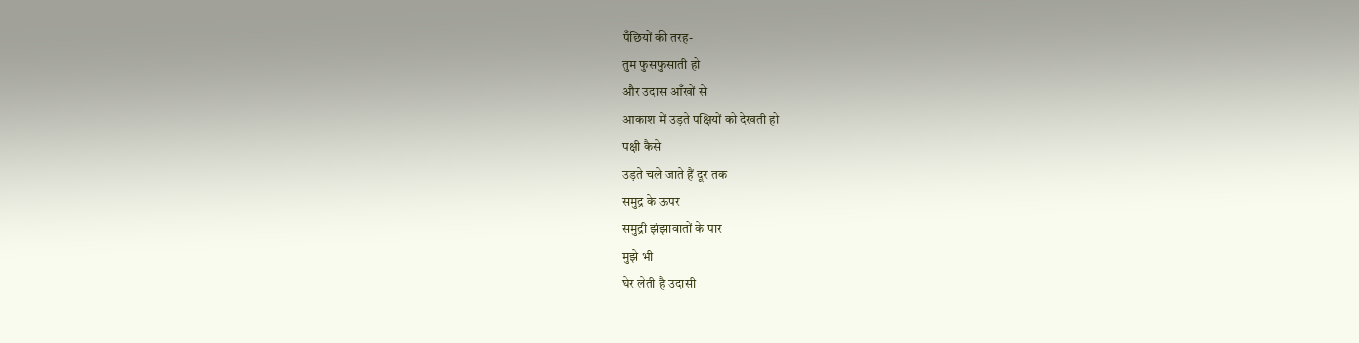पँछियों की तरह-
तुम फुसफुसाती हो
और उदास आँखों से
आकाश में उड़ते पक्षियों को देखती हो
पक्षी कैसे
उड़ते चले जाते हैं दूर तक
समुद्र के ऊपर
समुद्री झंझावातों के पार
मुझे भी
घेर लेती है उदासी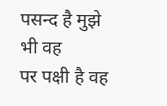पसन्द है मुझे भी वह
पर पक्षी है वह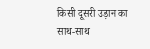किसी दूसरी उड़ान का
साथ-साथ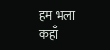हम भला कहाँ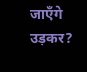जाएँगे उड़कर?